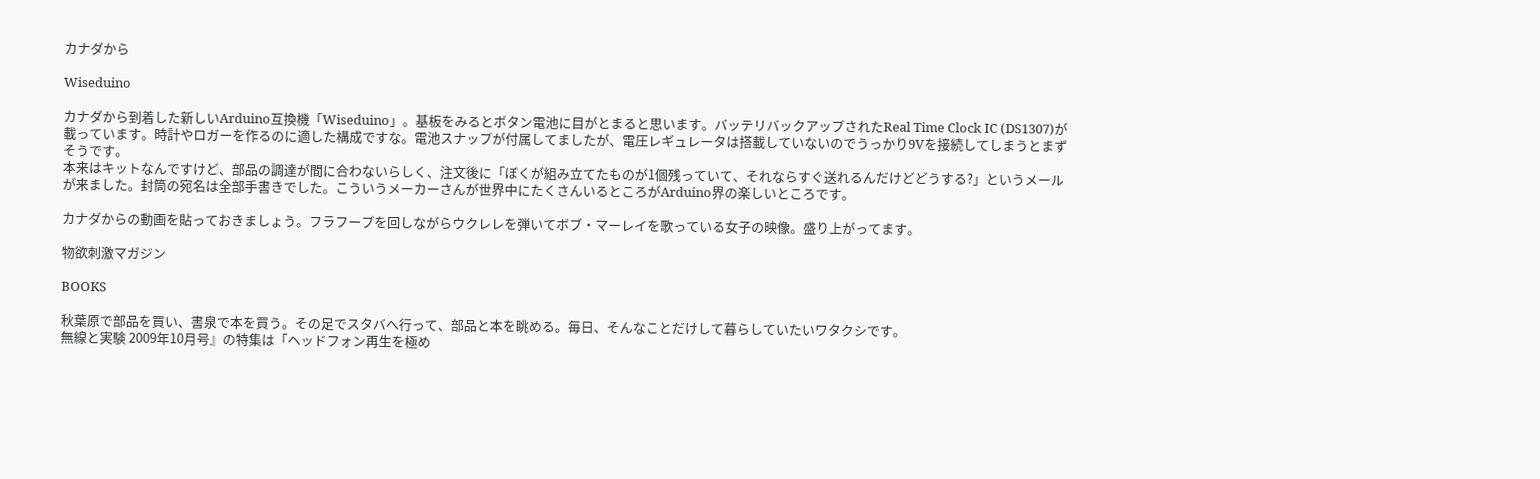カナダから

Wiseduino

カナダから到着した新しいArduino互換機「Wiseduino」。基板をみるとボタン電池に目がとまると思います。バッテリバックアップされたReal Time Clock IC (DS1307)が載っています。時計やロガーを作るのに適した構成ですな。電池スナップが付属してましたが、電圧レギュレータは搭載していないのでうっかり9Vを接続してしまうとまずそうです。
本来はキットなんですけど、部品の調達が間に合わないらしく、注文後に「ぼくが組み立てたものが1個残っていて、それならすぐ送れるんだけどどうする?」というメールが来ました。封筒の宛名は全部手書きでした。こういうメーカーさんが世界中にたくさんいるところがArduino界の楽しいところです。

カナダからの動画を貼っておきましょう。フラフープを回しながらウクレレを弾いてボブ・マーレイを歌っている女子の映像。盛り上がってます。

物欲刺激マガジン

BOOKS

秋葉原で部品を買い、書泉で本を買う。その足でスタバへ行って、部品と本を眺める。毎日、そんなことだけして暮らしていたいワタクシです。
無線と実験 2009年10月号』の特集は「ヘッドフォン再生を極め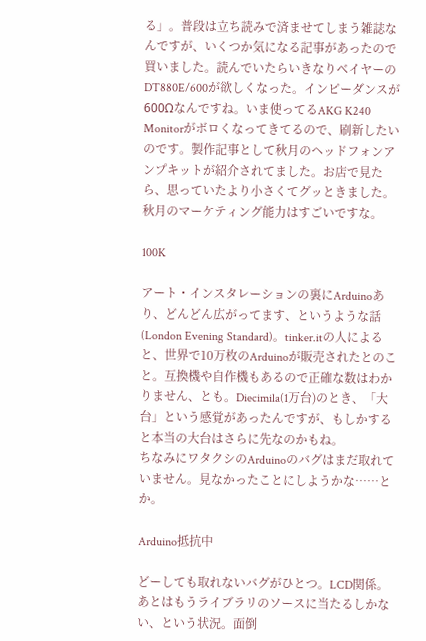る」。普段は立ち読みで済ませてしまう雑誌なんですが、いくつか気になる記事があったので買いました。読んでいたらいきなりベイヤーのDT880E/600が欲しくなった。インピーダンスが600Ωなんですね。いま使ってるAKG K240 Monitorがボロくなってきてるので、刷新したいのです。製作記事として秋月のヘッドフォンアンプキットが紹介されてました。お店で見たら、思っていたより小さくてグッときました。秋月のマーケティング能力はすごいですな。

100K

アート・インスタレーションの裏にArduinoあり、どんどん広がってます、というような話(London Evening Standard)。tinker.itの人によると、世界で10万枚のArduinoが販売されたとのこと。互換機や自作機もあるので正確な数はわかりません、とも。Diecimila(1万台)のとき、「大台」という感覚があったんですが、もしかすると本当の大台はさらに先なのかもね。
ちなみにワタクシのArduinoのバグはまだ取れていません。見なかったことにしようかな……とか。

Arduino抵抗中

どーしても取れないバグがひとつ。LCD関係。あとはもうライブラリのソースに当たるしかない、という状況。面倒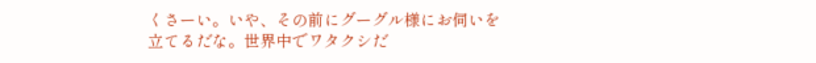くさーい。いや、その前にグーグル様にお伺いを立てるだな。世界中でワタクシだ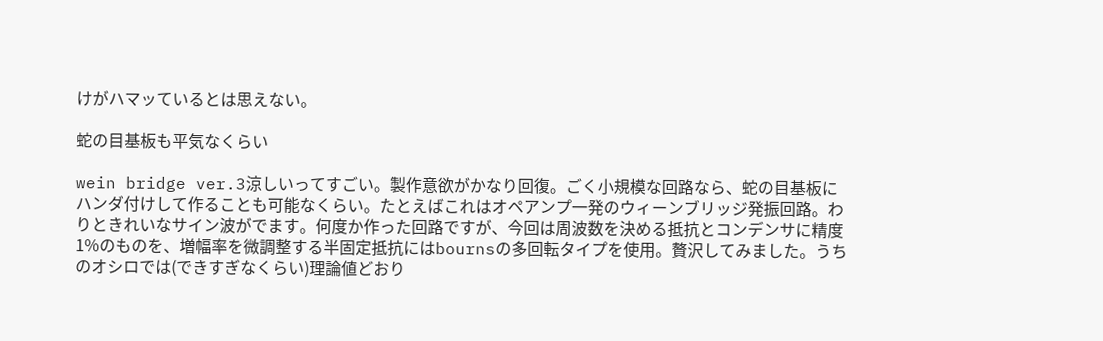けがハマッているとは思えない。

蛇の目基板も平気なくらい

wein bridge ver.3涼しいってすごい。製作意欲がかなり回復。ごく小規模な回路なら、蛇の目基板にハンダ付けして作ることも可能なくらい。たとえばこれはオペアンプ一発のウィーンブリッジ発振回路。わりときれいなサイン波がでます。何度か作った回路ですが、今回は周波数を決める抵抗とコンデンサに精度1%のものを、増幅率を微調整する半固定抵抗にはbournsの多回転タイプを使用。贅沢してみました。うちのオシロでは(できすぎなくらい)理論値どおり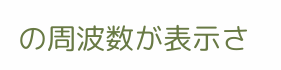の周波数が表示さ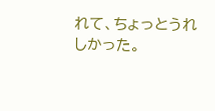れて、ちょっとうれしかった。